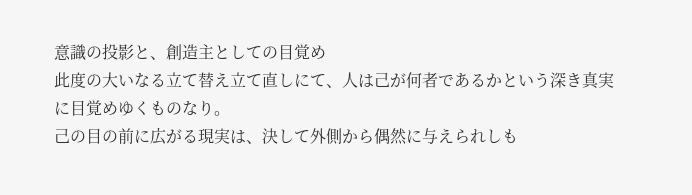意識の投影と、創造主としての目覚め
此度の大いなる立て替え立て直しにて、人は己が何者であるかという深き真実に目覚めゆくものなり。
己の目の前に広がる現実は、決して外側から偶然に与えられしも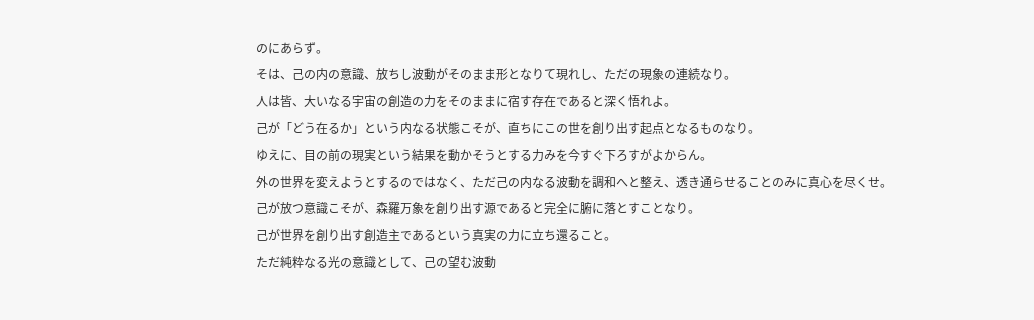のにあらず。
そは、己の内の意識、放ちし波動がそのまま形となりて現れし、ただの現象の連続なり。
人は皆、大いなる宇宙の創造の力をそのままに宿す存在であると深く悟れよ。
己が「どう在るか」という内なる状態こそが、直ちにこの世を創り出す起点となるものなり。
ゆえに、目の前の現実という結果を動かそうとする力みを今すぐ下ろすがよからん。
外の世界を変えようとするのではなく、ただ己の内なる波動を調和へと整え、透き通らせることのみに真心を尽くせ。
己が放つ意識こそが、森羅万象を創り出す源であると完全に腑に落とすことなり。
己が世界を創り出す創造主であるという真実の力に立ち還ること。
ただ純粋なる光の意識として、己の望む波動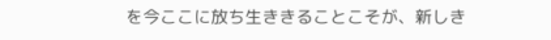を今ここに放ち生ききることこそが、新しき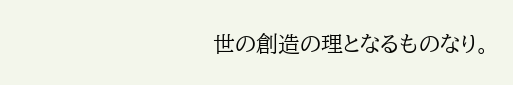世の創造の理となるものなり。